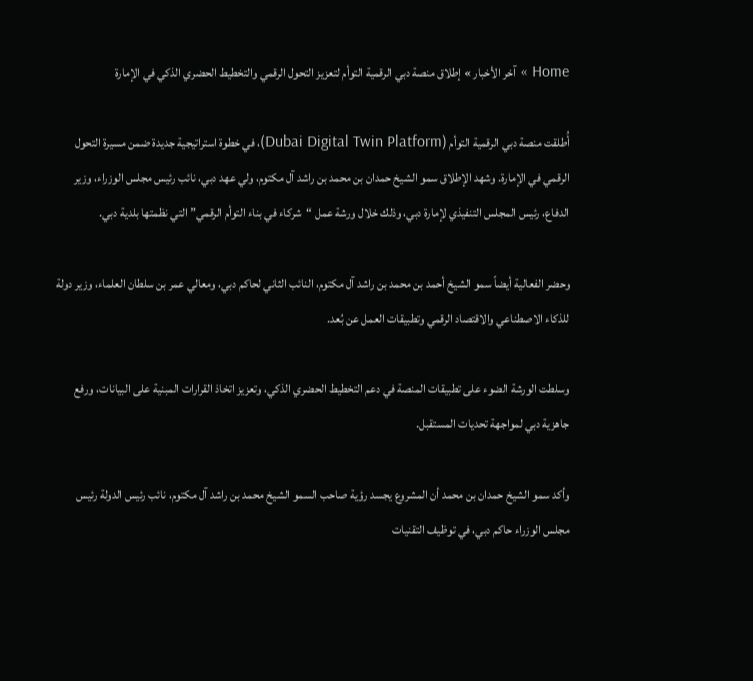Home » آخر الأخبار » إطلاق منصة دبي الرقمية التوأم لتعزيز التحول الرقمي والتخطيط الحضري الذكي في الإمارة

أُطلقت منصة دبي الرقمية التوأم (Dubai Digital Twin Platform)، في خطوة استراتيجية جديدة ضمن مسيرة التحول الرقمي في الإمارة. وشهد الإطلاق سمو الشيخ حمدان بن محمد بن راشد آل مكتوم، ولي عهد دبي، نائب رئيس مجلس الوزراء، وزير الدفاع، رئيس المجلس التنفيذي لإمارة دبي، وذلك خلال ورشة عمل “شركاء في بناء التوأم الرقمي” التي نظمتها بلدية دبي.

وحضر الفعالية أيضاً سمو الشيخ أحمد بن محمد بن راشد آل مكتوم، النائب الثاني لحاكم دبي، ومعالي عمر بن سلطان العلماء، وزير دولة للذكاء الاصطناعي والاقتصاد الرقمي وتطبيقات العمل عن بُعد.

وسلطت الورشة الضوء على تطبيقات المنصة في دعم التخطيط الحضري الذكي، وتعزيز اتخاذ القرارات المبنية على البيانات، ورفع جاهزية دبي لمواجهة تحديات المستقبل.

وأكد سمو الشيخ حمدان بن محمد أن المشروع يجسد رؤية صاحب السمو الشيخ محمد بن راشد آل مكتوم، نائب رئيس الدولة رئيس مجلس الوزراء حاكم دبي، في توظيف التقنيات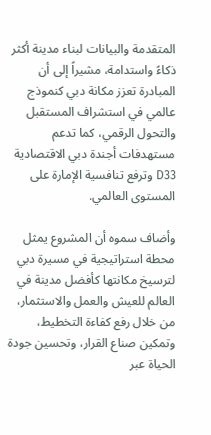المتقدمة والبيانات لبناء مدينة أكثر ذكاءً واستدامة، مشيراً إلى أن المبادرة تعزز مكانة دبي كنموذج عالمي في استشراف المستقبل والتحول الرقمي، كما تدعم مستهدفات أجندة دبي الاقتصادية D33 وترفع تنافسية الإمارة على المستوى العالمي.

وأضاف سموه أن المشروع يمثل محطة استراتيجية في مسيرة دبي لترسيخ مكانتها كأفضل مدينة في العالم للعيش والعمل والاستثمار، من خلال رفع كفاءة التخطيط، وتمكين صناع القرار، وتحسين جودة الحياة عبر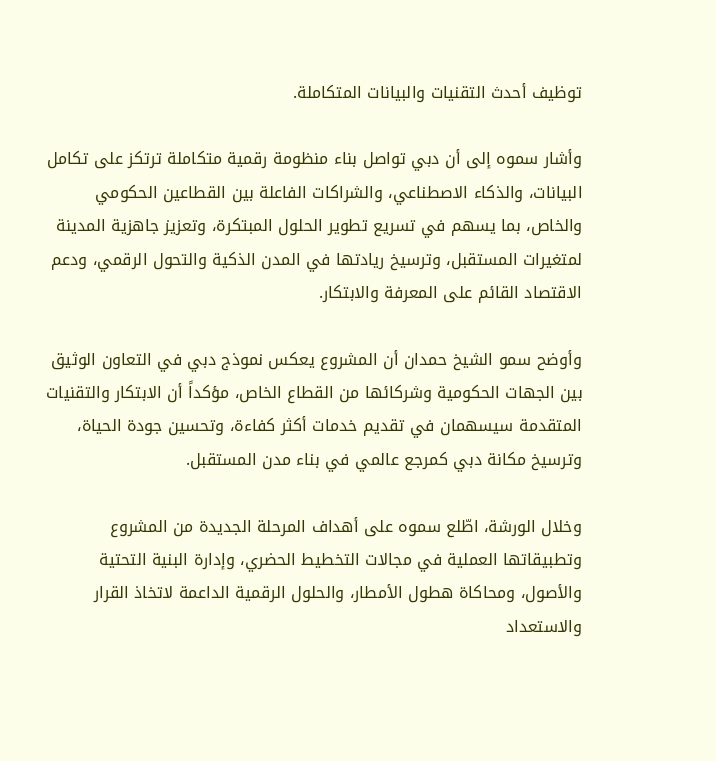توظيف أحدث التقنيات والبيانات المتكاملة.

وأشار سموه إلى أن دبي تواصل بناء منظومة رقمية متكاملة ترتكز على تكامل البيانات، والذكاء الاصطناعي، والشراكات الفاعلة بين القطاعين الحكومي والخاص، بما يسهم في تسريع تطوير الحلول المبتكرة، وتعزيز جاهزية المدينة لمتغيرات المستقبل، وترسيخ ريادتها في المدن الذكية والتحول الرقمي، ودعم الاقتصاد القائم على المعرفة والابتكار.

وأوضح سمو الشيخ حمدان أن المشروع يعكس نموذج دبي في التعاون الوثيق بين الجهات الحكومية وشركائها من القطاع الخاص، مؤكداً أن الابتكار والتقنيات المتقدمة سيسهمان في تقديم خدمات أكثر كفاءة، وتحسين جودة الحياة، وترسيخ مكانة دبي كمرجع عالمي في بناء مدن المستقبل.

وخلال الورشة، اطّلع سموه على أهداف المرحلة الجديدة من المشروع وتطبيقاتها العملية في مجالات التخطيط الحضري، وإدارة البنية التحتية والأصول، ومحاكاة هطول الأمطار، والحلول الرقمية الداعمة لاتخاذ القرار والاستعداد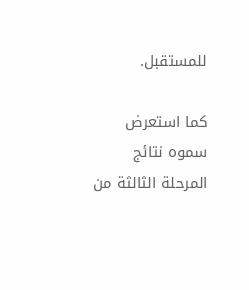للمستقبل.

كما استعرض سموه نتائج المرحلة الثالثة من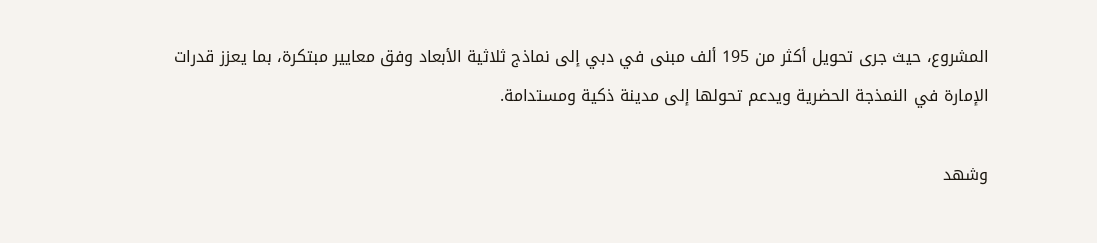المشروع، حيث جرى تحويل أكثر من 195 ألف مبنى في دبي إلى نماذج ثلاثية الأبعاد وفق معايير مبتكرة، بما يعزز قدرات الإمارة في النمذجة الحضرية ويدعم تحولها إلى مدينة ذكية ومستدامة.

وشهد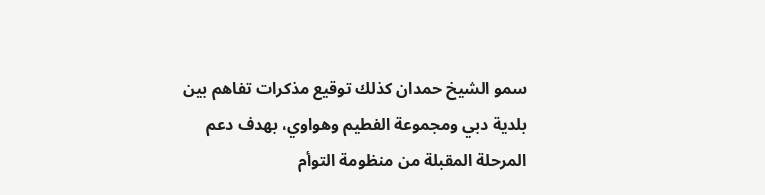سمو الشيخ حمدان كذلك توقيع مذكرات تفاهم بين بلدية دبي ومجموعة الفطيم وهواوي، بهدف دعم المرحلة المقبلة من منظومة التوأم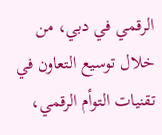الرقمي في دبي، من خلال توسيع التعاون في تقنيات التوأم الرقمي،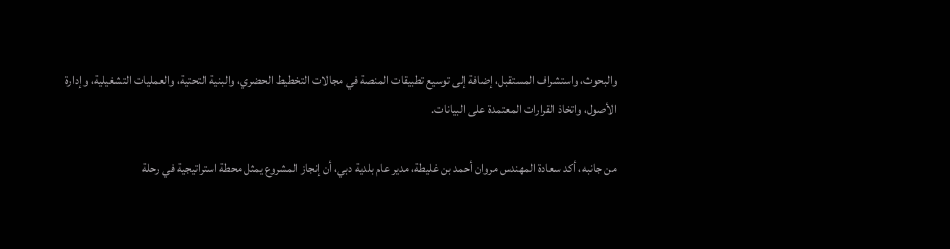والبحوث، واستشراف المستقبل، إضافة إلى توسيع تطبيقات المنصة في مجالات التخطيط الحضري، والبنية التحتية، والعمليات التشغيلية، وإدارة الأصول، واتخاذ القرارات المعتمدة على البيانات.

من جانبه، أكد سعادة المهندس مروان أحمد بن غليطة، مدير عام بلدية دبي، أن إنجاز المشروع يمثل محطة استراتيجية في رحلة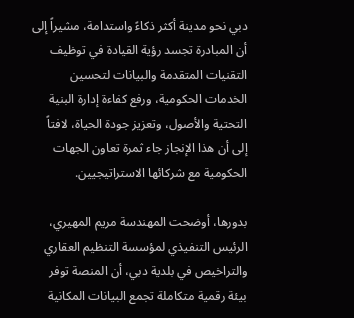دبي نحو مدينة أكثر ذكاءً واستدامة، مشيراً إلى أن المبادرة تجسد رؤية القيادة في توظيف التقنيات المتقدمة والبيانات لتحسين الخدمات الحكومية، ورفع كفاءة إدارة البنية التحتية والأصول، وتعزيز جودة الحياة، لافتاً إلى أن هذا الإنجاز جاء ثمرة تعاون الجهات الحكومية مع شركائها الاستراتيجيين.

بدورها، أوضحت المهندسة مريم المهيري، الرئيس التنفيذي لمؤسسة التنظيم العقاري والتراخيص في بلدية دبي، أن المنصة توفر بيئة رقمية متكاملة تجمع البيانات المكانية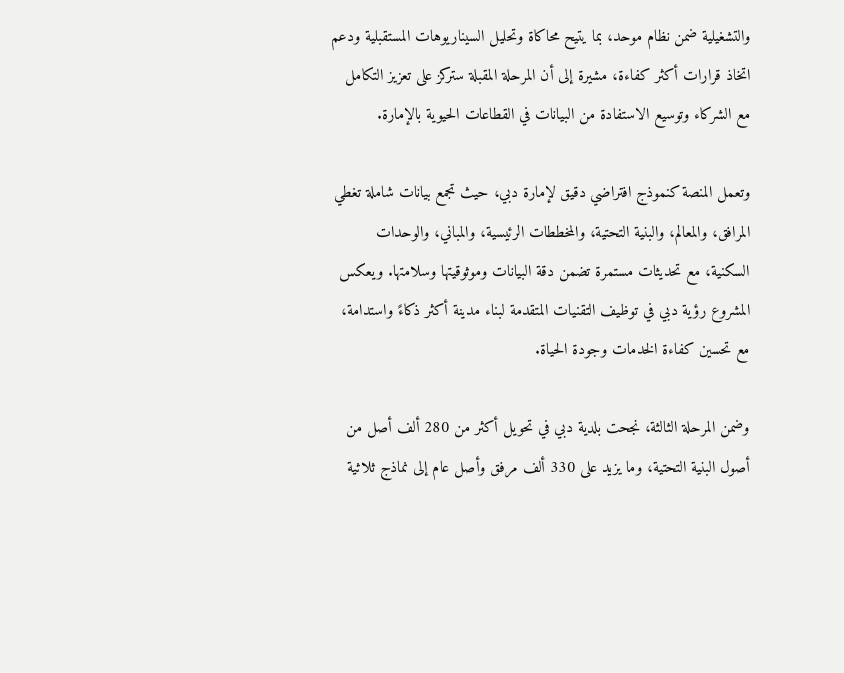والتشغيلية ضمن نظام موحد، بما يتيح محاكاة وتحليل السيناريوهات المستقبلية ودعم اتخاذ قرارات أكثر كفاءة، مشيرة إلى أن المرحلة المقبلة ستركز على تعزيز التكامل مع الشركاء وتوسيع الاستفادة من البيانات في القطاعات الحيوية بالإمارة.

وتعمل المنصة كنموذج افتراضي دقيق لإمارة دبي، حيث تجمع بيانات شاملة تغطي المرافق، والمعالم، والبنية التحتية، والمخططات الرئيسية، والمباني، والوحدات السكنية، مع تحديثات مستمرة تضمن دقة البيانات وموثوقيتها وسلامتها. ويعكس المشروع رؤية دبي في توظيف التقنيات المتقدمة لبناء مدينة أكثر ذكاءً واستدامة، مع تحسين كفاءة الخدمات وجودة الحياة.

وضمن المرحلة الثالثة، نجحت بلدية دبي في تحويل أكثر من 280 ألف أصل من أصول البنية التحتية، وما يزيد على 330 ألف مرفق وأصل عام إلى نماذج ثلاثية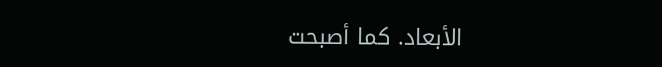الأبعاد. كما أصبحت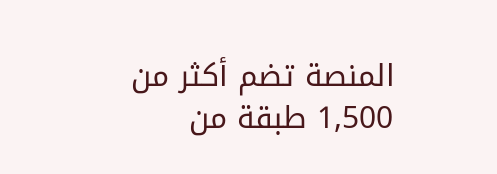المنصة تضم أكثر من 1,500 طبقة من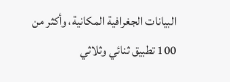البيانات الجغرافية المكانية، وأكثر من 100 تطبيق ثنائي وثلاثي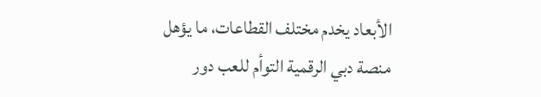الأبعاد يخدم مختلف القطاعات، ما يؤهل منصة دبي الرقمية التوأم للعب دور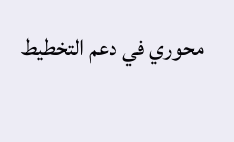محوري في دعم التخطيط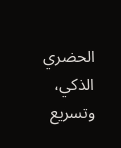الحضري الذكي، وتسريع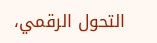التحول الرقمي،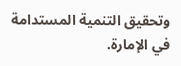وتحقيق التنمية المستدامة في الإمارة.